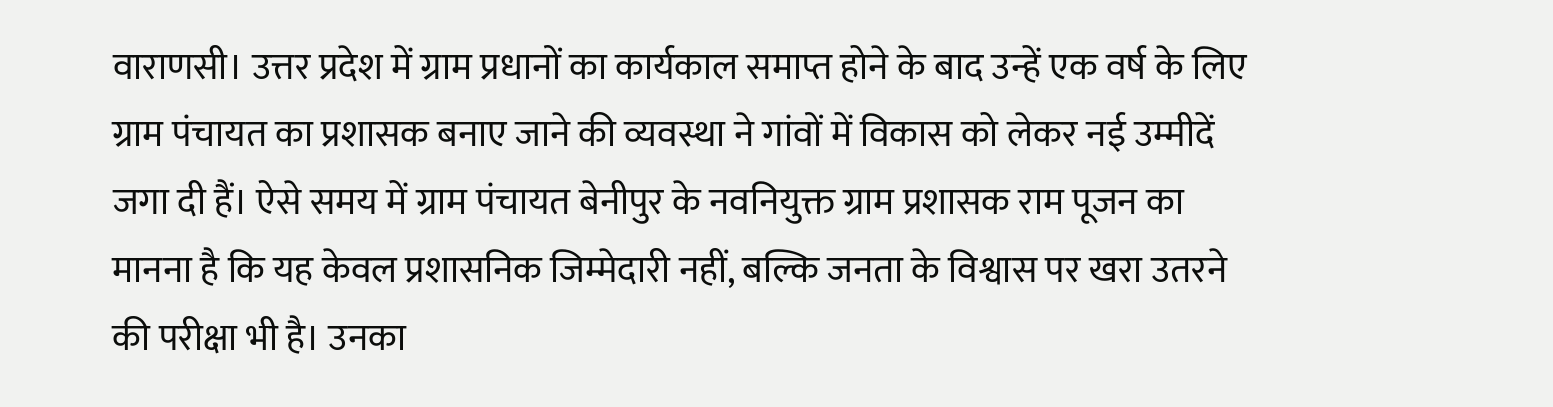वाराणसी। उत्तर प्रदेश में ग्राम प्रधानों का कार्यकाल समाप्त होने के बाद उन्हें एक वर्ष के लिए ग्राम पंचायत का प्रशासक बनाए जाने की व्यवस्था ने गांवों में विकास को लेकर नई उम्मीदें जगा दी हैं। ऐसे समय में ग्राम पंचायत बेनीपुर के नवनियुक्त ग्राम प्रशासक राम पूजन का मानना है कि यह केवल प्रशासनिक जिम्मेदारी नहीं, बल्कि जनता के विश्वास पर खरा उतरने की परीक्षा भी है। उनका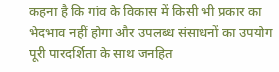कहना है कि गांव के विकास में किसी भी प्रकार का भेदभाव नहीं होगा और उपलब्ध संसाधनों का उपयोग पूरी पारदर्शिता के साथ जनहित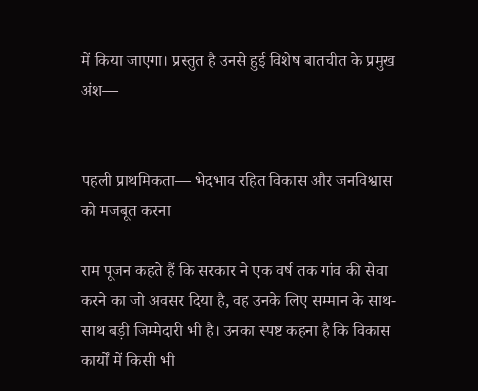में किया जाएगा। प्रस्तुत है उनसे हुई विशेष बातचीत के प्रमुख अंश—


पहली प्राथमिकता— भेदभाव रहित विकास और जनविश्वास को मजबूत करना

राम पूजन कहते हैं कि सरकार ने एक वर्ष तक गांव की सेवा करने का जो अवसर दिया है, वह उनके लिए सम्मान के साथ-साथ बड़ी जिम्मेदारी भी है। उनका स्पष्ट कहना है कि विकास कार्यों में किसी भी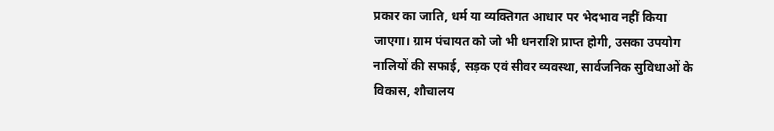प्रकार का जाति, धर्म या व्यक्तिगत आधार पर भेदभाव नहीं किया जाएगा। ग्राम पंचायत को जो भी धनराशि प्राप्त होगी, उसका उपयोग नालियों की सफाई, सड़क एवं सीवर व्यवस्था, सार्वजनिक सुविधाओं के विकास, शौचालय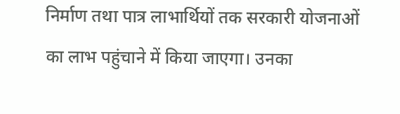निर्माण तथा पात्र लाभार्थियों तक सरकारी योजनाओं का लाभ पहुंचाने में किया जाएगा। उनका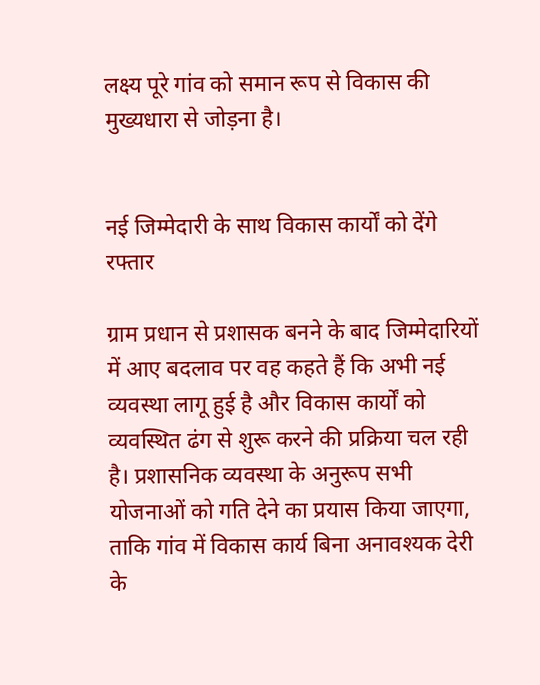लक्ष्य पूरे गांव को समान रूप से विकास की मुख्यधारा से जोड़ना है।


नई जिम्मेदारी के साथ विकास कार्यों को देंगे रफ्तार

ग्राम प्रधान से प्रशासक बनने के बाद जिम्मेदारियों में आए बदलाव पर वह कहते हैं कि अभी नई व्यवस्था लागू हुई है और विकास कार्यों को व्यवस्थित ढंग से शुरू करने की प्रक्रिया चल रही है। प्रशासनिक व्यवस्था के अनुरूप सभी योजनाओं को गति देने का प्रयास किया जाएगा, ताकि गांव में विकास कार्य बिना अनावश्यक देरी के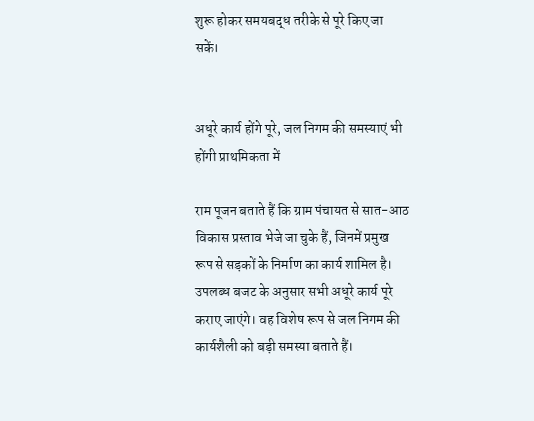शुरू होकर समयबद्ध तरीके से पूरे किए जा सकें।


अधूरे कार्य होंगे पूरे, जल निगम की समस्याएं भी होंगी प्राथमिकता में

राम पूजन बताते हैं कि ग्राम पंचायत से सात-आठ विकास प्रस्ताव भेजे जा चुके हैं, जिनमें प्रमुख रूप से सड़कों के निर्माण का कार्य शामिल है। उपलब्ध बजट के अनुसार सभी अधूरे कार्य पूरे कराए जाएंगे। वह विशेष रूप से जल निगम की कार्यशैली को बड़ी समस्या बताते हैं।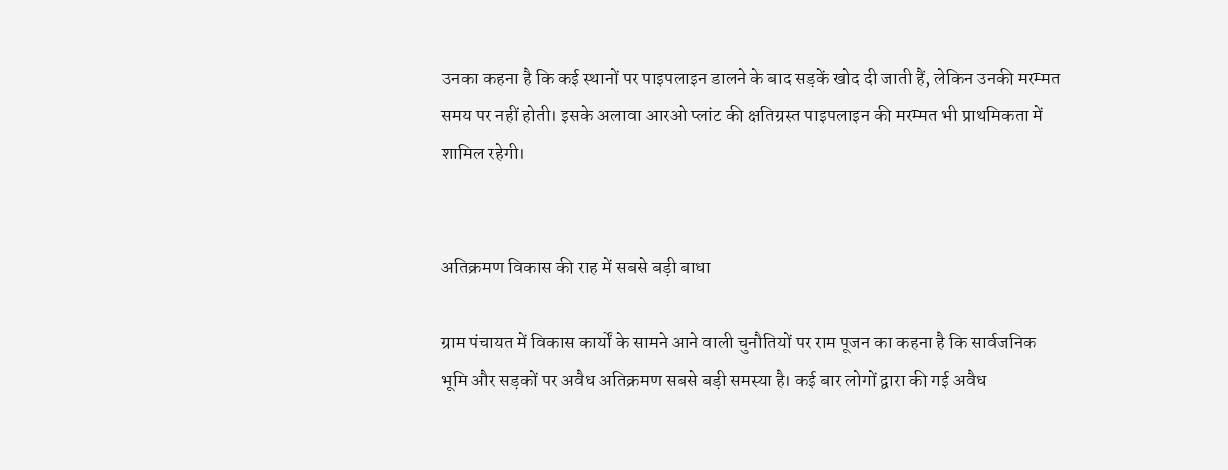उनका कहना है कि कई स्थानों पर पाइपलाइन डालने के बाद सड़कें खोद दी जाती हैं, लेकिन उनकी मरम्मत समय पर नहीं होती। इसके अलावा आरओ प्लांट की क्षतिग्रस्त पाइपलाइन की मरम्मत भी प्राथमिकता में शामिल रहेगी।


अतिक्रमण विकास की राह में सबसे बड़ी बाधा

ग्राम पंचायत में विकास कार्यों के सामने आने वाली चुनौतियों पर राम पूजन का कहना है कि सार्वजनिक भूमि और सड़कों पर अवैध अतिक्रमण सबसे बड़ी समस्या है। कई बार लोगों द्वारा की गई अवैध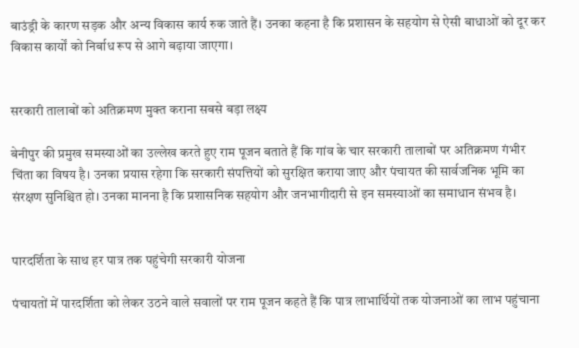बाउंड्री के कारण सड़क और अन्य विकास कार्य रुक जाते हैं। उनका कहना है कि प्रशासन के सहयोग से ऐसी बाधाओं को दूर कर विकास कार्यों को निर्बाध रूप से आगे बढ़ाया जाएगा।


सरकारी तालाबों को अतिक्रमण मुक्त कराना सबसे बड़ा लक्ष्य

बेनीपुर की प्रमुख समस्याओं का उल्लेख करते हुए राम पूजन बताते हैं कि गांव के चार सरकारी तालाबों पर अतिक्रमण गंभीर चिंता का विषय है। उनका प्रयास रहेगा कि सरकारी संपत्तियों को सुरक्षित कराया जाए और पंचायत की सार्वजनिक भूमि का संरक्षण सुनिश्चित हो। उनका मानना है कि प्रशासनिक सहयोग और जनभागीदारी से इन समस्याओं का समाधान संभव है।


पारदर्शिता के साथ हर पात्र तक पहुंचेगी सरकारी योजना

पंचायतों में पारदर्शिता को लेकर उठने वाले सवालों पर राम पूजन कहते हैं कि पात्र लाभार्थियों तक योजनाओं का लाभ पहुंचाना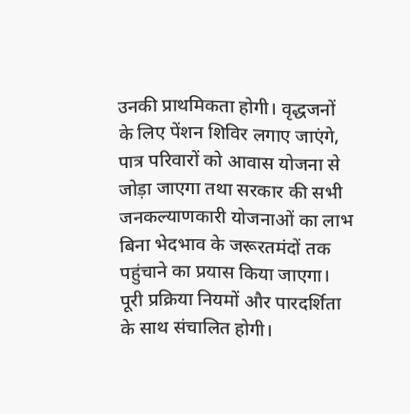उनकी प्राथमिकता होगी। वृद्धजनों के लिए पेंशन शिविर लगाए जाएंगे, पात्र परिवारों को आवास योजना से जोड़ा जाएगा तथा सरकार की सभी जनकल्याणकारी योजनाओं का लाभ बिना भेदभाव के जरूरतमंदों तक पहुंचाने का प्रयास किया जाएगा। पूरी प्रक्रिया नियमों और पारदर्शिता के साथ संचालित होगी।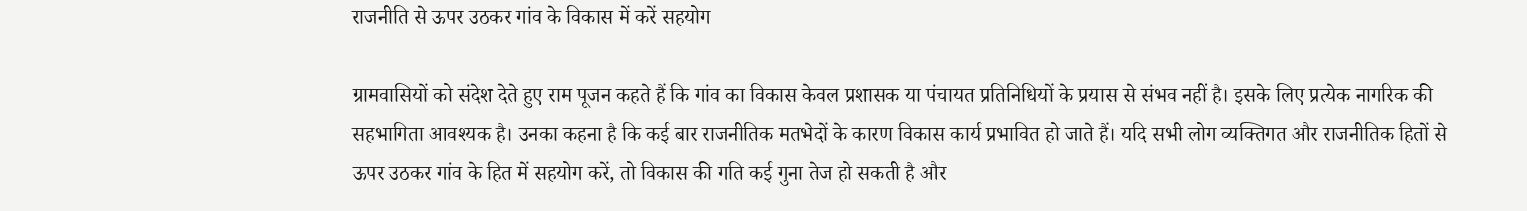राजनीति से ऊपर उठकर गांव के विकास में करें सहयोग

ग्रामवासियों को संदेश देते हुए राम पूजन कहते हैं कि गांव का विकास केवल प्रशासक या पंचायत प्रतिनिधियों के प्रयास से संभव नहीं है। इसके लिए प्रत्येक नागरिक की सहभागिता आवश्यक है। उनका कहना है कि कई बार राजनीतिक मतभेदों के कारण विकास कार्य प्रभावित हो जाते हैं। यदि सभी लोग व्यक्तिगत और राजनीतिक हितों से ऊपर उठकर गांव के हित में सहयोग करें, तो विकास की गति कई गुना तेज हो सकती है और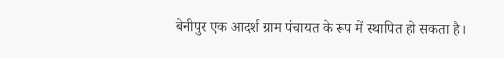बेनीपुर एक आदर्श ग्राम पंचायत के रूप में स्थापित हो सकता है।